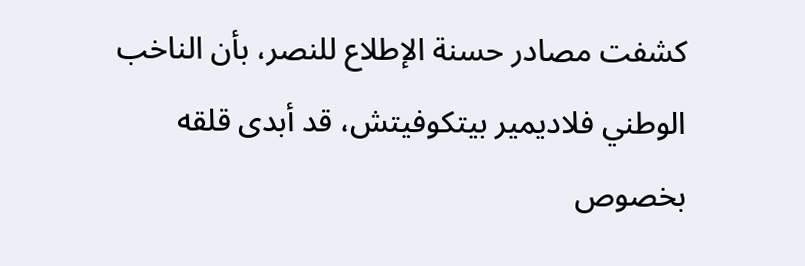كشفت مصادر حسنة الإطلاع للنصر، بأن الناخب الوطني فلاديمير بيتكوفيتش، قد أبدى قلقه بخصوص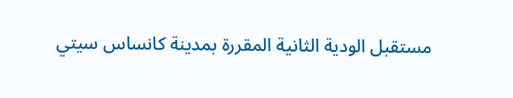مستقبل الودية الثانية المقررة بمدينة كانساس سيتي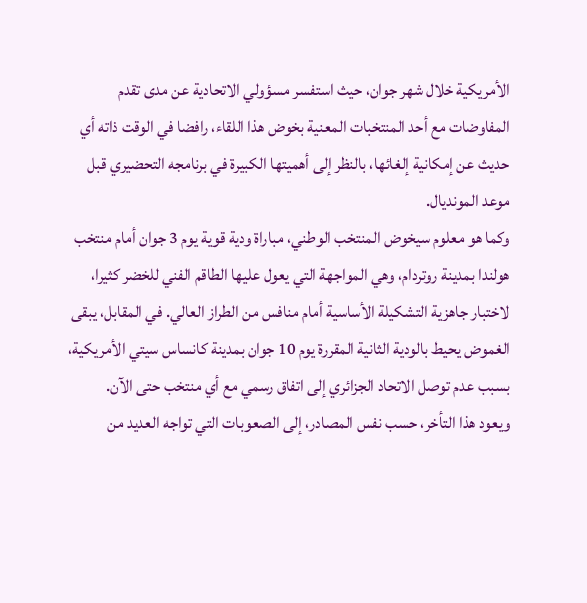الأمريكية خلال شهر جوان، حيث استفسر مسؤولي الاتحادية عن مدى تقدم المفاوضات مع أحد المنتخبات المعنية بخوض هذا اللقاء، رافضا في الوقت ذاته أي حديث عن إمكانية إلغائها، بالنظر إلى أهميتها الكبيرة في برنامجه التحضيري قبل موعد المونديال.
وكما هو معلوم سيخوض المنتخب الوطني، مباراة ودية قوية يوم 3 جوان أمام منتخب هولندا بمدينة روتردام، وهي المواجهة التي يعول عليها الطاقم الفني للخضر كثيرا، لاختبار جاهزية التشكيلة الأساسية أمام منافس من الطراز العالي. في المقابل، يبقى الغموض يحيط بالودية الثانية المقررة يوم 10 جوان بمدينة كانساس سيتي الأمريكية، بسبب عدم توصل الاتحاد الجزائري إلى اتفاق رسمي مع أي منتخب حتى الآن.
ويعود هذا التأخر، حسب نفس المصادر، إلى الصعوبات التي تواجه العديد من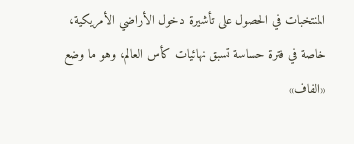المنتخبات في الحصول على تأشيرة دخول الأراضي الأمريكية، خاصة في فترة حساسة تسبق نهائيات كأس العالم، وهو ما وضع «الفاف»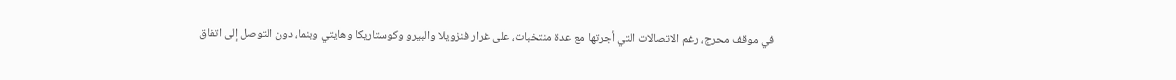في موقف محرج، رغم الاتصالات التي أجرتها مع عدة منتخبات، على غرار فنزويلا والبيرو وكوستاريكا وهايتي وبنما، دون التوصل إلى اتفاق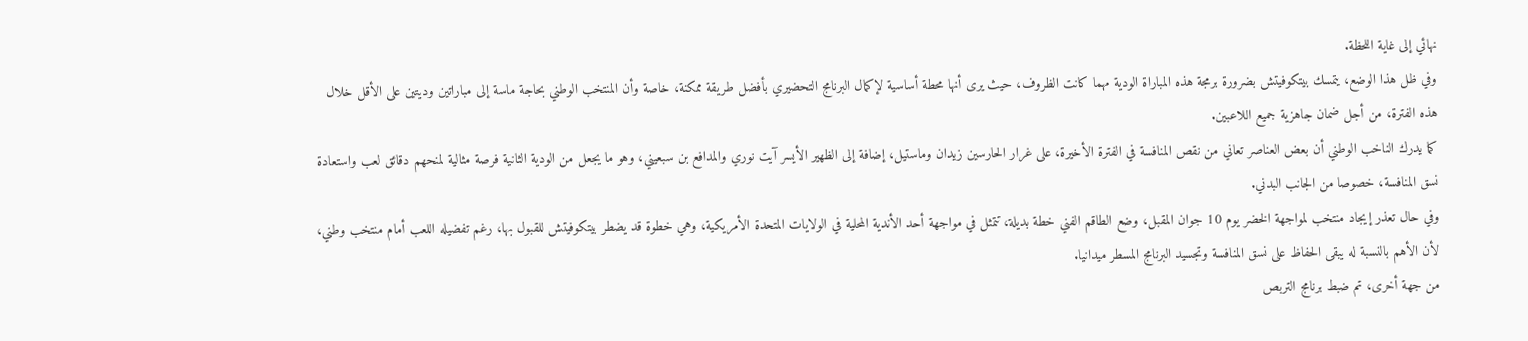نهائي إلى غاية اللحظة.
وفي ظل هذا الوضع، يتمسك بيتكوفيتش بضرورة برمجة هذه المباراة الودية مهما كانت الظروف، حيث يرى أنها محطة أساسية لإكمال البرنامج التحضيري بأفضل طريقة ممكنة، خاصة وأن المنتخب الوطني بحاجة ماسة إلى مباراتين وديتين على الأقل خلال هذه الفترة، من أجل ضمان جاهزية جميع اللاعبين.
كما يدرك الناخب الوطني أن بعض العناصر تعاني من نقص المنافسة في الفترة الأخيرة، على غرار الحارسين زيدان وماستيل، إضافة إلى الظهير الأيسر آيت نوري والمدافع بن سبعيني، وهو ما يجعل من الودية الثانية فرصة مثالية لمنحهم دقائق لعب واستعادة نسق المنافسة، خصوصا من الجانب البدني.
وفي حال تعذر إيجاد منتخب لمواجهة الخضر يوم 10 جوان المقبل، وضع الطاقم الفني خطة بديلة، تتمثل في مواجهة أحد الأندية المحلية في الولايات المتحدة الأمريكية، وهي خطوة قد يضطر بيتكوفيتش للقبول بها، رغم تفضيله اللعب أمام منتخب وطني، لأن الأهم بالنسبة له يبقى الحفاظ على نسق المنافسة وتجسيد البرنامج المسطر ميدانيا.
من جهة أخرى، تم ضبط برنامج التربص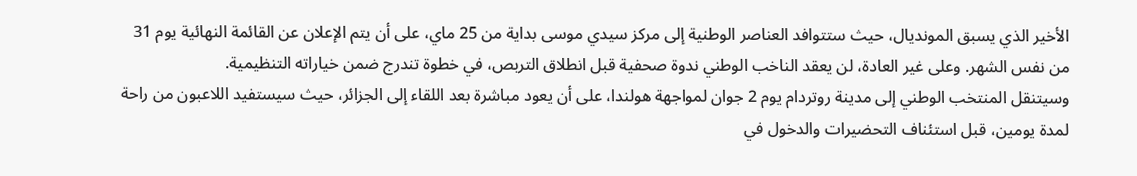الأخير الذي يسبق المونديال، حيث ستتوافد العناصر الوطنية إلى مركز سيدي موسى بداية من 25 ماي، على أن يتم الإعلان عن القائمة النهائية يوم 31 من نفس الشهر. وعلى غير العادة، لن يعقد الناخب الوطني ندوة صحفية قبل انطلاق التربص، في خطوة تندرج ضمن خياراته التنظيمية.
وسيتنقل المنتخب الوطني إلى مدينة روتردام يوم 2 جوان لمواجهة هولندا، على أن يعود مباشرة بعد اللقاء إلى الجزائر، حيث سيستفيد اللاعبون من راحة لمدة يومين، قبل استئناف التحضيرات والدخول في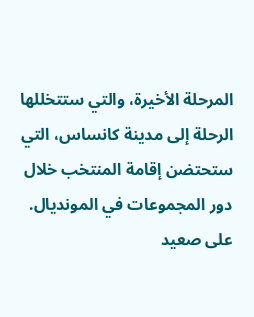المرحلة الأخيرة، والتي ستتخللها الرحلة إلى مدينة كانساس، التي ستحتضن إقامة المنتخب خلال دور المجموعات في المونديال.
على صعيد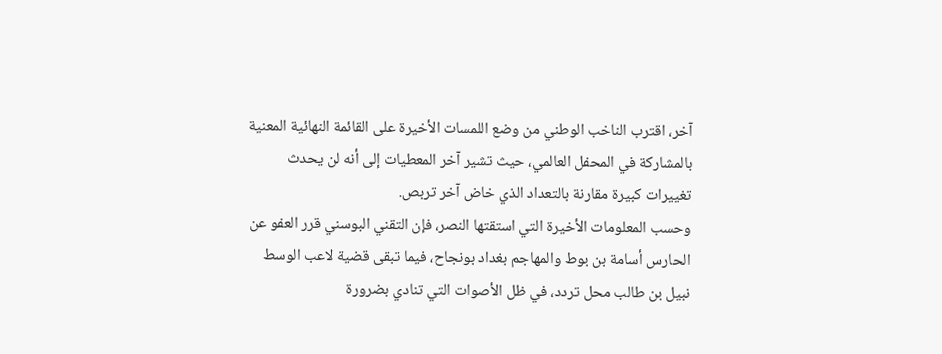آخر، اقترب الناخب الوطني من وضع اللمسات الأخيرة على القائمة النهائية المعنية بالمشاركة في المحفل العالمي، حيث تشير آخر المعطيات إلى أنه لن يحدث تغييرات كبيرة مقارنة بالتعداد الذي خاض آخر تربص.
وحسب المعلومات الأخيرة التي استقتها النصر، فإن التقني البوسني قرر العفو عن الحارس أسامة بن بوط والمهاجم بغداد بونجاح، فيما تبقى قضية لاعب الوسط نبيل بن طالب محل تردد، في ظل الأصوات التي تنادي بضرورة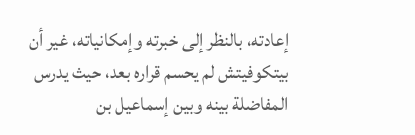إعادته، بالنظر إلى خبرته وإمكانياته، غير أن بيتكوفيتش لم يحسم قراره بعد، حيث يدرس المفاضلة بينه وبين إسماعيل بن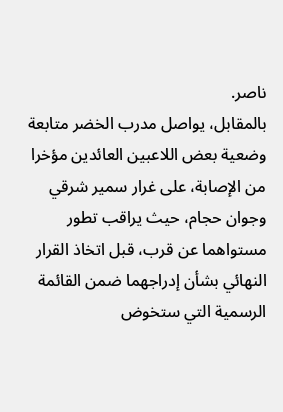ناصر.
بالمقابل، يواصل مدرب الخضر متابعة وضعية بعض اللاعبين العائدين مؤخرا من الإصابة، على غرار سمير شرقي وجوان حجام، حيث يراقب تطور مستواهما عن قرب، قبل اتخاذ القرار النهائي بشأن إدراجهما ضمن القائمة الرسمية التي ستخوض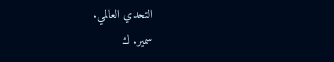التحدي العالمي.
سمير. ك